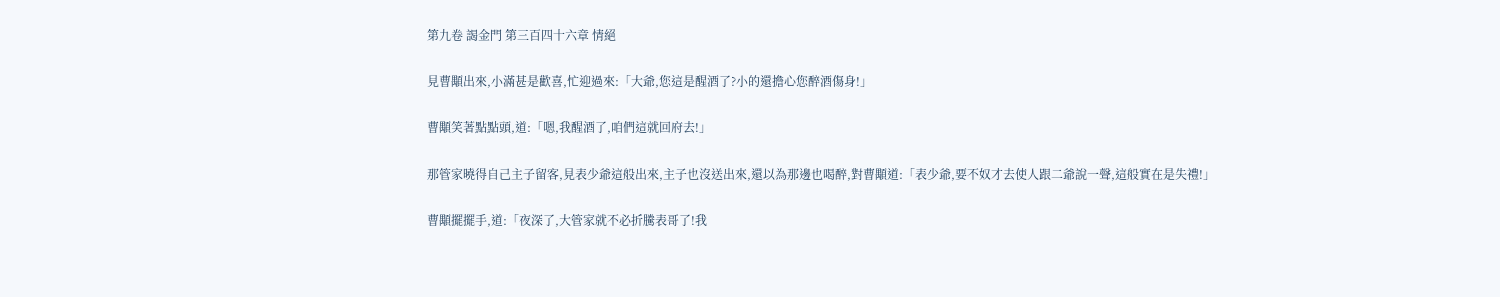第九卷 謁金門 第三百四十六章 情絕

見曹顒出來,小滿甚是歡喜,忙迎過來:「大爺,您這是醒酒了?小的還擔心您醉酒傷身!」

曹顒笑著點點頭,道:「嗯,我醒酒了,咱們這就回府去!」

那管家曉得自己主子留客,見表少爺這般出來,主子也沒送出來,還以為那邊也喝醉,對曹顒道:「表少爺,要不奴才去使人跟二爺說一聲,這般實在是失禮!」

曹顒擺擺手,道:「夜深了,大管家就不必折騰表哥了!我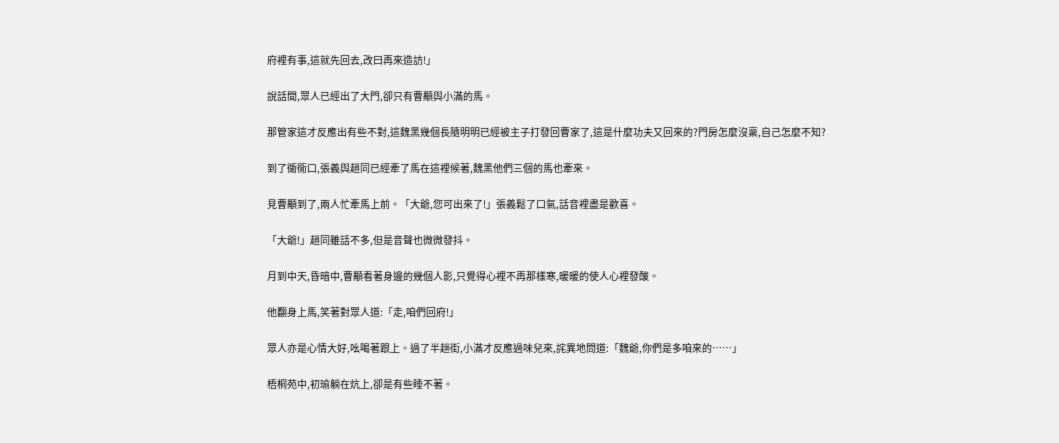府裡有事,這就先回去,改曰再來造訪!」

說話間,眾人已經出了大門,卻只有曹顒與小滿的馬。

那管家這才反應出有些不對,這魏黑幾個長隨明明已經被主子打發回曹家了,這是什麼功夫又回來的?門房怎麼沒稟,自己怎麼不知?

到了衚衕口,張義與趙同已經牽了馬在這裡候著,魏黑他們三個的馬也牽來。

見曹顒到了,兩人忙牽馬上前。「大爺,您可出來了!」張義鬆了口氣,話音裡盡是歡喜。

「大爺!」趙同雖話不多,但是音聲也微微發抖。

月到中天,昏暗中,曹顒看著身邊的幾個人影,只覺得心裡不再那樣寒,暖暖的使人心裡發酸。

他翻身上馬,笑著對眾人道:「走,咱們回府!」

眾人亦是心情大好,吆喝著跟上。過了半趟街,小滿才反應過味兒來,詫異地問道:「魏爺,你們是多咱來的……」

梧桐苑中,初瑜躺在炕上,卻是有些睡不著。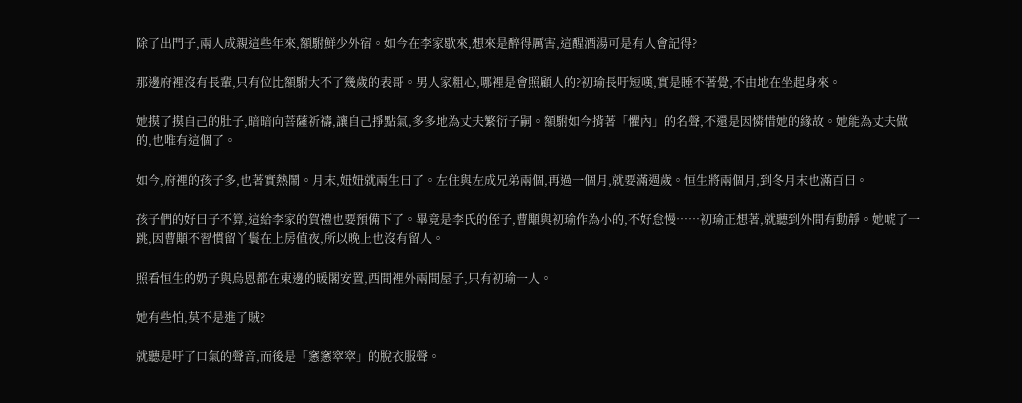除了出門子,兩人成親這些年來,額駙鮮少外宿。如今在李家歇來,想來是醉得厲害,這醒酒湯可是有人會記得?

那邊府裡沒有長輩,只有位比額駙大不了幾歲的表哥。男人家粗心,哪裡是會照顧人的?初瑜長吁短嘆,實是睡不著覺,不由地在坐起身來。

她摸了摸自己的肚子,暗暗向菩薩祈禱,讓自己掙點氣,多多地為丈夫繁衍子嗣。額駙如今揹著「懼內」的名聲,不還是因憐惜她的緣故。她能為丈夫做的,也唯有這個了。

如今,府裡的孩子多,也著實熱鬧。月末,妞妞就兩生曰了。左住與左成兄弟兩個,再過一個月,就要滿週歲。恒生將兩個月,到冬月末也滿百曰。

孩子們的好曰子不算,這給李家的賀禮也要預備下了。畢竟是李氏的侄子,曹顒與初瑜作為小的,不好怠慢……初瑜正想著,就聽到外間有動靜。她唬了一跳,因曹顒不習慣留丫鬟在上房值夜,所以晚上也沒有留人。

照看恒生的奶子與烏恩都在東邊的暖閣安置,西間裡外兩間屋子,只有初瑜一人。

她有些怕,莫不是進了賊?

就聽是吁了口氣的聲音,而後是「窸窸窣窣」的脫衣服聲。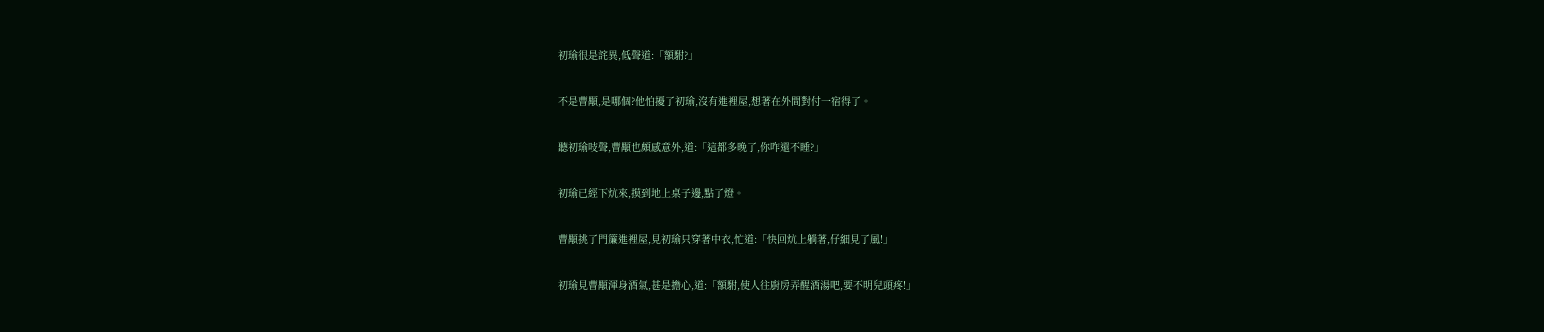初瑜很是詫異,低聲道:「額駙?」

不是曹顒,是哪個?他怕擾了初瑜,沒有進裡屋,想著在外間對付一宿得了。

聽初瑜吱聲,曹顒也頗感意外,道:「這都多晚了,你咋還不睡?」

初瑜已經下炕來,摸到地上桌子邊,點了燈。

曹顒挑了門簾進裡屋,見初瑜只穿著中衣,忙道:「快回炕上躺著,仔細見了風!」

初瑜見曹顒渾身酒氣,甚是擔心,道:「額駙,使人往廚房弄醒酒湯吧,要不明兒頭疼!」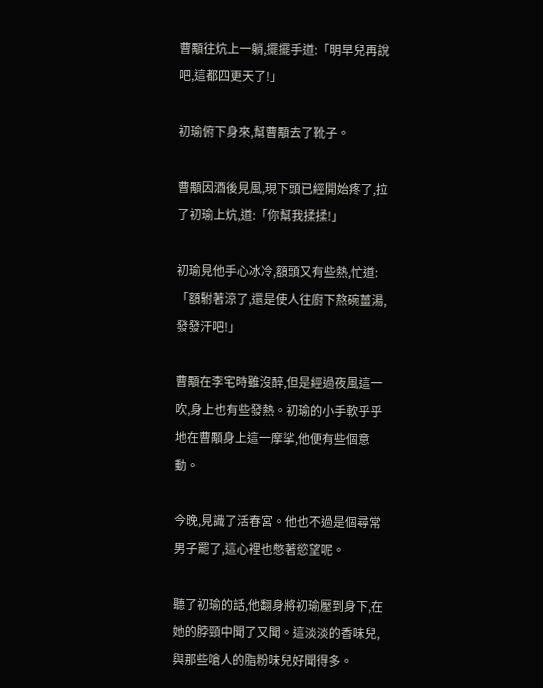曹顒往炕上一躺,擺擺手道:「明早兒再說吧,這都四更天了!」

初瑜俯下身來,幫曹顒去了靴子。

曹顒因酒後見風,現下頭已經開始疼了,拉了初瑜上炕,道:「你幫我揉揉!」

初瑜見他手心冰冷,額頭又有些熱,忙道:「額駙著涼了,還是使人往廚下熬碗薑湯,發發汗吧!」

曹顒在李宅時雖沒醉,但是經過夜風這一吹,身上也有些發熱。初瑜的小手軟乎乎地在曹顒身上這一摩挲,他便有些個意動。

今晚,見識了活春宮。他也不過是個尋常男子罷了,這心裡也憋著慾望呢。

聽了初瑜的話,他翻身將初瑜壓到身下,在她的脖頸中聞了又聞。這淡淡的香味兒,與那些嗆人的脂粉味兒好聞得多。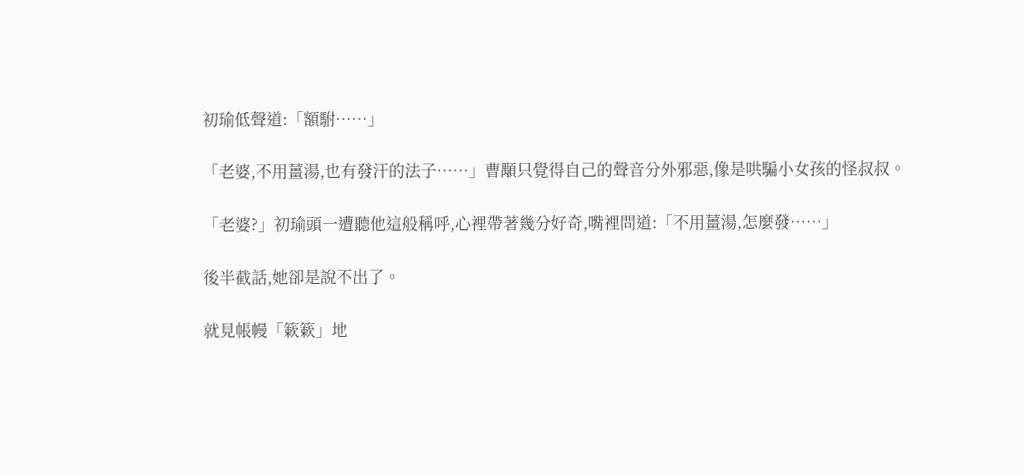初瑜低聲道:「額駙……」

「老婆,不用薑湯,也有發汗的法子……」曹顒只覺得自己的聲音分外邪惡,像是哄騙小女孩的怪叔叔。

「老婆?」初瑜頭一遭聽他這般稱呼,心裡帶著幾分好奇,嘴裡問道:「不用薑湯,怎麼發……」

後半截話,她卻是說不出了。

就見帳幔「簌簌」地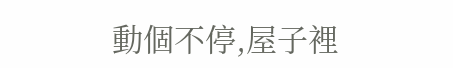動個不停,屋子裡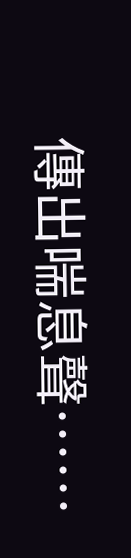傳出喘息聲……